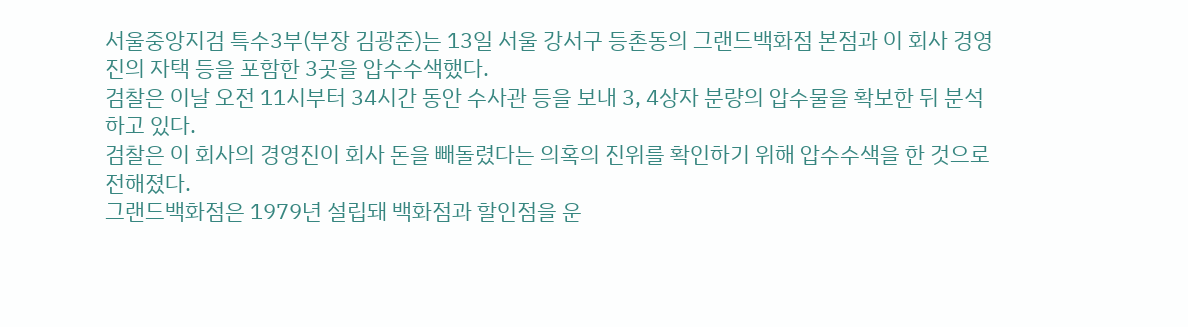서울중앙지검 특수3부(부장 김광준)는 13일 서울 강서구 등촌동의 그랜드백화점 본점과 이 회사 경영진의 자택 등을 포함한 3곳을 압수수색했다.
검찰은 이날 오전 11시부터 34시간 동안 수사관 등을 보내 3, 4상자 분량의 압수물을 확보한 뒤 분석하고 있다.
검찰은 이 회사의 경영진이 회사 돈을 빼돌렸다는 의혹의 진위를 확인하기 위해 압수수색을 한 것으로 전해졌다.
그랜드백화점은 1979년 설립돼 백화점과 할인점을 운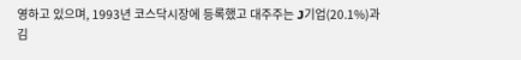영하고 있으며, 1993년 코스닥시장에 등록했고 대주주는 J기업(20.1%)과 김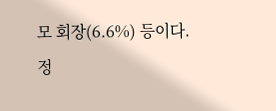모 회장(6.6%) 등이다.
정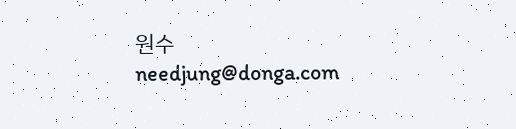원수 needjung@donga.com